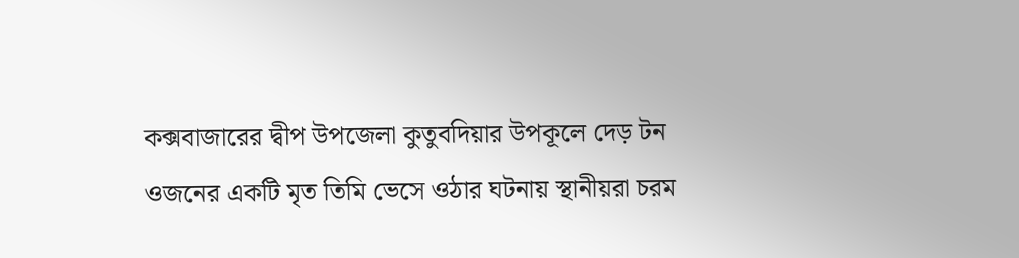কক্সবাজারের দ্বীপ উপজেলা কুতুবদিয়ার উপকূলে দেড় টন ওজনের একটি মৃত তিমি ভেসে ওঠার ঘটনায় স্থানীয়রা চরম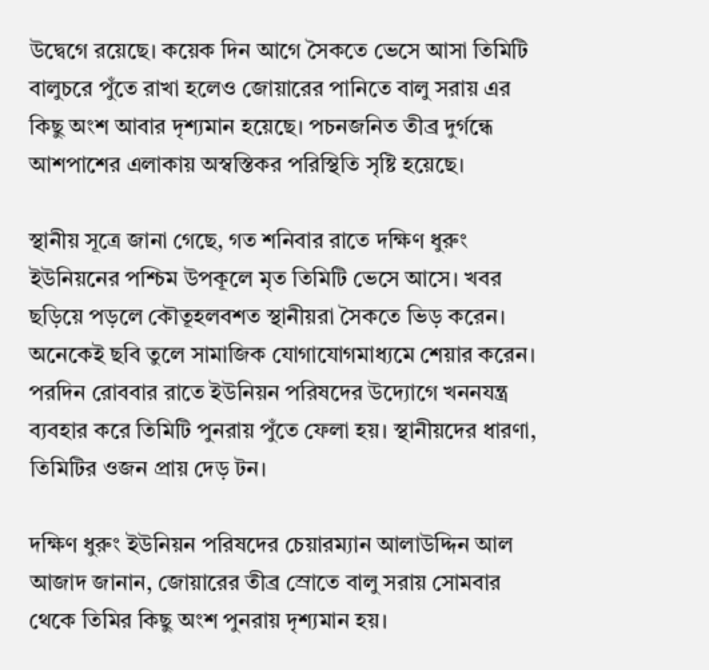উদ্বেগে রয়েছে। কয়েক দিন আগে সৈকতে ভেসে আসা তিমিটি বালুচরে পুঁতে রাখা হলেও জোয়ারের পানিতে বালু সরায় এর কিছু অংশ আবার দৃশ্যমান হয়েছে। পচনজনিত তীব্র দুর্গন্ধে আশপাশের এলাকায় অস্বস্তিকর পরিস্থিতি সৃষ্টি হয়েছে।

স্থানীয় সূত্রে জানা গেছে, গত শনিবার রাতে দক্ষিণ ধুরুং ইউনিয়নের পশ্চিম উপকূলে মৃত তিমিটি ভেসে আসে। খবর ছড়িয়ে পড়লে কৌতূহলবশত স্থানীয়রা সৈকতে ভিড় করেন। অনেকেই ছবি তুলে সামাজিক যোগাযোগমাধ্যমে শেয়ার করেন। পরদিন রোববার রাতে ইউনিয়ন পরিষদের উদ্যোগে খননযন্ত্র ব্যবহার করে তিমিটি পুনরায় পুঁতে ফেলা হয়। স্থানীয়দের ধারণা, তিমিটির ওজন প্রায় দেড় টন।

দক্ষিণ ধুরুং ইউনিয়ন পরিষদের চেয়ারম্যান আলাউদ্দিন আল আজাদ জানান, জোয়ারের তীব্র স্রোতে বালু সরায় সোমবার থেকে তিমির কিছু অংশ পুনরায় দৃশ্যমান হয়।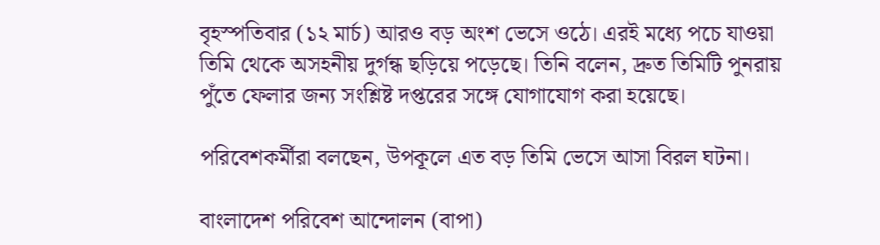বৃহস্পতিবার (১২ মার্চ) আরও বড় অংশ ভেসে ওঠে। এরই মধ্যে পচে যাওয়া তিমি থেকে অসহনীয় দুর্গন্ধ ছড়িয়ে পড়েছে। তিনি বলেন, দ্রুত তিমিটি পুনরায় পুঁতে ফেলার জন্য সংশ্লিষ্ট দপ্তরের সঙ্গে যোগাযোগ করা হয়েছে।

পরিবেশকর্মীরা বলছেন, উপকূলে এত বড় তিমি ভেসে আসা বিরল ঘটনা।

বাংলাদেশ পরিবেশ আন্দোলন (বাপা)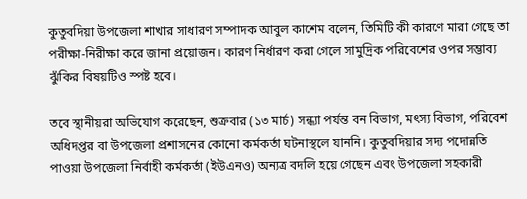কুতুবদিয়া উপজেলা শাখার সাধারণ সম্পাদক আবুল কাশেম বলেন, তিমিটি কী কারণে মারা গেছে তা পরীক্ষা-নিরীক্ষা করে জানা প্রয়োজন। কারণ নির্ধারণ করা গেলে সামুদ্রিক পরিবেশের ওপর সম্ভাব্য ঝুঁকির বিষয়টিও স্পষ্ট হবে।

তবে স্থানীয়রা অভিযোগ করেছেন, শুক্রবার (১৩ মার্চ) সন্ধ্যা পর্যন্ত বন বিভাগ, মৎস্য বিভাগ, পরিবেশ অধিদপ্তর বা উপজেলা প্রশাসনের কোনো কর্মকর্তা ঘটনাস্থলে যাননি। কুতুবদিয়ার সদ্য পদোন্নতি পাওয়া উপজেলা নির্বাহী কর্মকর্তা (ইউএনও) অন্যত্র বদলি হয়ে গেছেন এবং উপজেলা সহকারী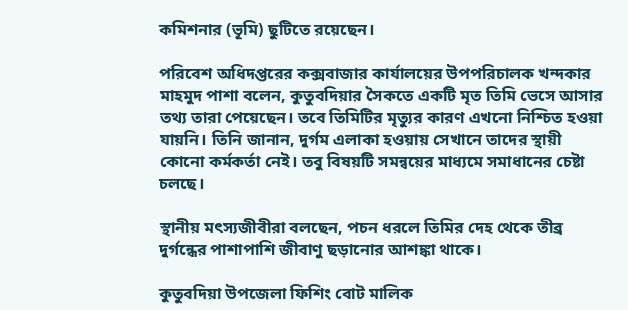কমিশনার (ভূমি) ছুটিতে রয়েছেন।

পরিবেশ অধিদপ্তরের কক্সবাজার কার্যালয়ের উপপরিচালক খন্দকার মাহমুদ পাশা বলেন, কুতুবদিয়ার সৈকতে একটি মৃত তিমি ভেসে আসার তথ্য তারা পেয়েছেন। তবে তিমিটির মৃত্যুর কারণ এখনো নিশ্চিত হওয়া যায়নি। তিনি জানান, দুর্গম এলাকা হওয়ায় সেখানে তাদের স্থায়ী কোনো কর্মকর্তা নেই। তবু বিষয়টি সমন্বয়ের মাধ্যমে সমাধানের চেষ্টা চলছে।

স্থানীয় মৎস্যজীবীরা বলছেন, পচন ধরলে তিমির দেহ থেকে তীব্র দুর্গন্ধের পাশাপাশি জীবাণু ছড়ানোর আশঙ্কা থাকে।

কুতুবদিয়া উপজেলা ফিশিং বোট মালিক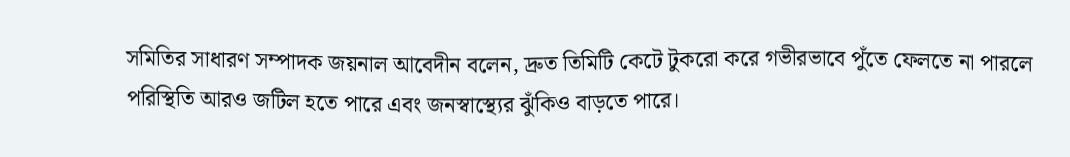সমিতির সাধারণ সম্পাদক জয়নাল আবেদীন বলেন, দ্রুত তিমিটি কেটে টুকরো করে গভীরভাবে পুঁতে ফেলতে না পারলে পরিস্থিতি আরও জটিল হতে পারে এবং জনস্বাস্থ্যের ঝুঁকিও বাড়তে পারে।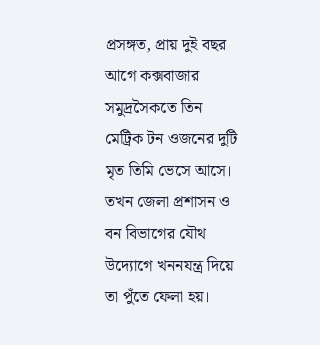প্রসঙ্গত, প্রায় দুই বছর আগে কক্সবাজার সমুদ্রসৈকতে তিন মেট্রিক টন ওজনের দুটি মৃত তিমি ভেসে আসে। তখন জেলা প্রশাসন ও বন বিভাগের যৌথ উদ্যোগে খননযন্ত্র দিয়ে তা পুঁতে ফেলা হয়।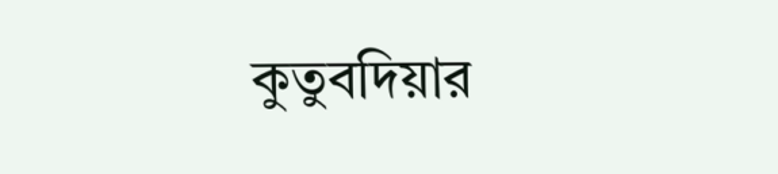কুতুবদিয়ার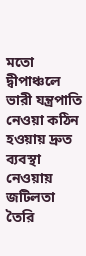মতো দ্বীপাঞ্চলে ভারী যন্ত্রপাতি নেওয়া কঠিন হওয়ায় দ্রুত ব্যবস্থা নেওয়ায় জটিলতা তৈরি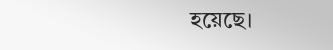হয়েছে।